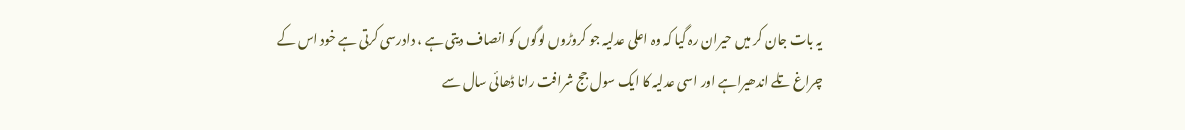یہ بات جان کر میں حیران رہ گیا کہ وہ اعلی عدلیہ جو کروڑوں لوگوں کو انصاف دیتی ہے ، دادرسی کرتی ہے خود اس کے چراغ تلے اندھیراہے اور اسی عدلیہ کا ایک سول جج شرافت رانا ڈھائی سال سے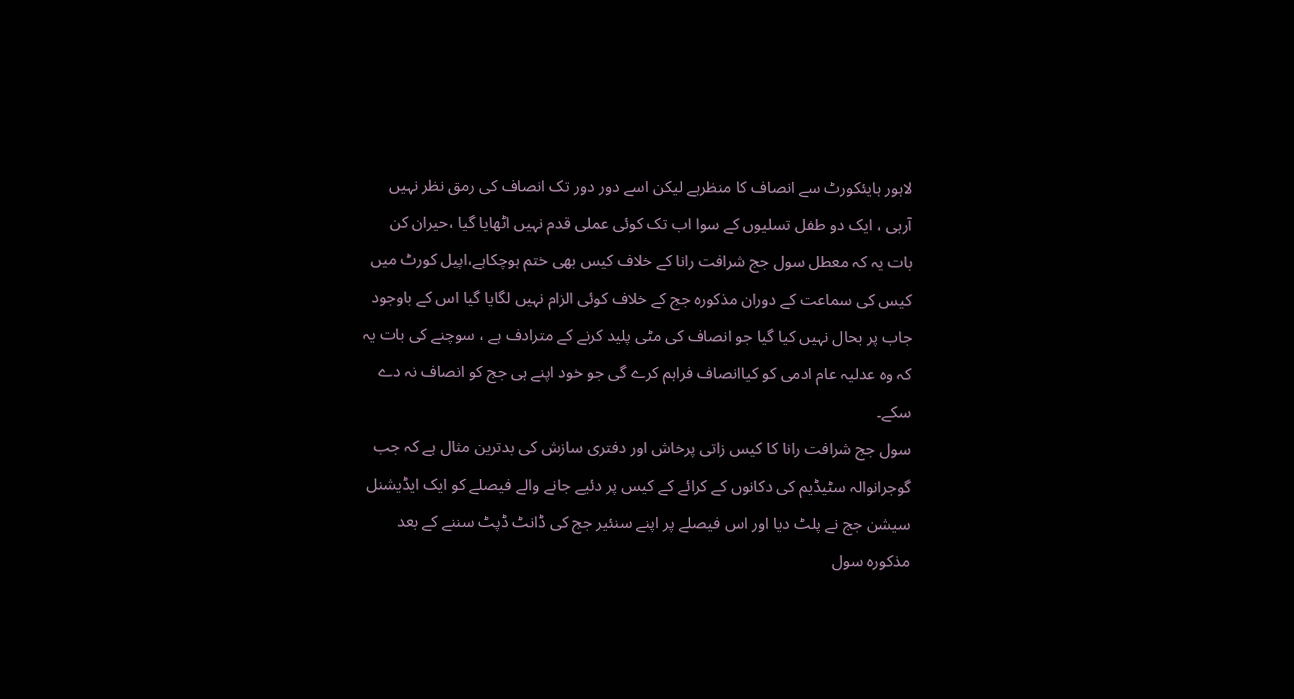لاہور ہایئکورٹ سے انصاف کا منظرہے لیکن اسے دور دور تک انصاف کی رمق نظر نہیں آرہی ، ایک دو طفل تسلیوں کے سوا اب تک کوئی عملی قدم نہیں اٹھایا گیا ،حیران کن بات یہ کہ معطل سول جج شرافت رانا کے خلاف کیس بھی ختم ہوچکاہے،اپیل کورٹ میں کیس کی سماعت کے دوران مذکورہ جج کے خلاف کوئی الزام نہیں لگایا گیا اس کے باوجود جاب پر بحال نہیں کیا گیا جو انصاف کی مٹی پلید کرنے کے مترادف ہے ، سوچنے کی بات یہ کہ وہ عدلیہ عام ادمی کو کیاانصاف فراہم کرے گی جو خود اپنے ہی جج کو انصاف نہ دے سکے۔
سول جج شرافت رانا کا کیس زاتی پرخاش اور دفتری سازش کی بدترین مثال ہے کہ جب گوجرانوالہ سٹیڈیم کی دکانوں کے کرائے کے کیس پر دئیے جانے والے فیصلے کو ایک ایڈیشنل سیشن جج نے پلٹ دیا اور اس فیصلے پر اپنے سنئیر جج کی ڈانٹ ڈپٹ سننے کے بعد مذکورہ سول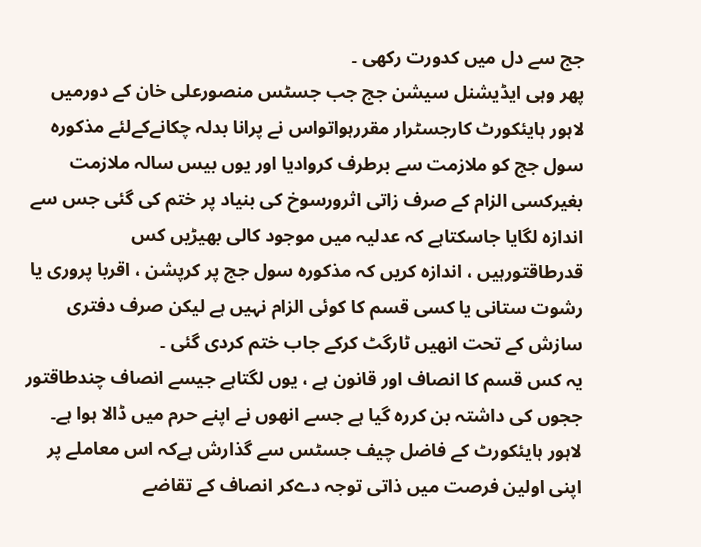جج سے دل میں کدورت رکھی ۔
پھر وہی ایڈیشنل سیشن جج جب جسٹس منصورعلی خان کے دورمیں لاہور ہایئکورٹ کارجسٹرار مقررہواتواس نے پرانا بدلہ چکانےکےلئے مذکورہ سول جج کو ملازمت سے برطرف کروادیا اور یوں بیس سالہ ملازمت بغیرکسی الزام کے صرف زاتی اثرورسوخ کی بنیاد پر ختم کی گئی جس سے اندازہ لگایا جاسکتاہے کہ عدلیہ میں موجود کالی بھیڑیں کس قدرطاقتورہیں ، اندازہ کریں کہ مذکورہ سول جج پر کرپشن ، اقربا پروری یا رشوت ستانی یا کسی قسم کا کوئی الزام نہیں ہے لیکن صرف دفتری سازش کے تحت انھیں ٹارگٹ کرکے جاب ختم کردی گئی ۔
یہ کس قسم کا انصاف اور قانون ہے ، یوں لگتاہے جیسے انصاف چندطاقتور ججوں کی داشتہ بن کررہ گیا ہے جسے انھوں نے اپنے حرم میں ڈالا ہوا ہے۔
لاہور ہایئکورٹ کے فاضل چیف جسٹس سے گذارش ہےکہ اس معاملے پر اپنی اولین فرصت میں ذاتی توجہ دےکر انصاف کے تقاضے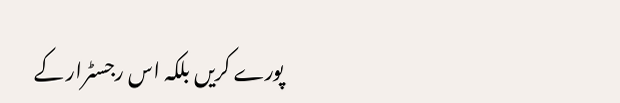پورے کریں بلکہ اس رجسٹرار کے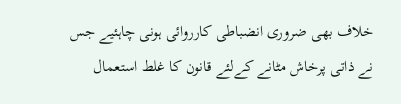خلاف بھی ضروری انضباطی کارروائی ہونی چاہئیے جس نے ذاتی پرخاش مٹانے کےلئے قانون کا غلط استعمال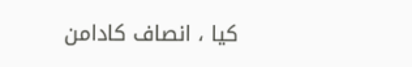کیا ، انصاف کادامن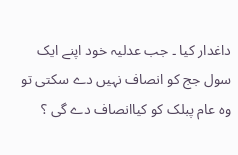داغدار کیا ۔ جب عدلیہ خود اپنے ایک سول جج کو انصاف نہیں دے سکتی تو وہ عام پبلک کو کیاانصاف دے گی ؟